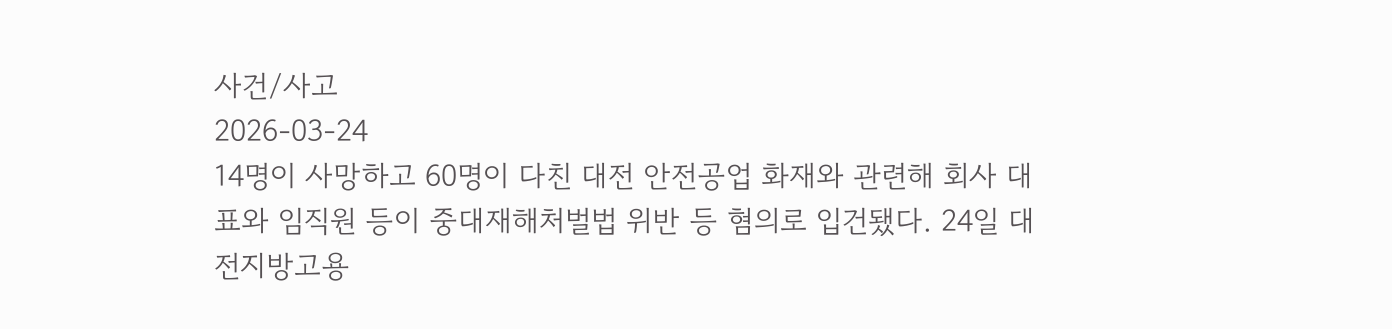사건/사고
2026-03-24
14명이 사망하고 60명이 다친 대전 안전공업 화재와 관련해 회사 대표와 임직원 등이 중대재해처벌법 위반 등 혐의로 입건됐다. 24일 대전지방고용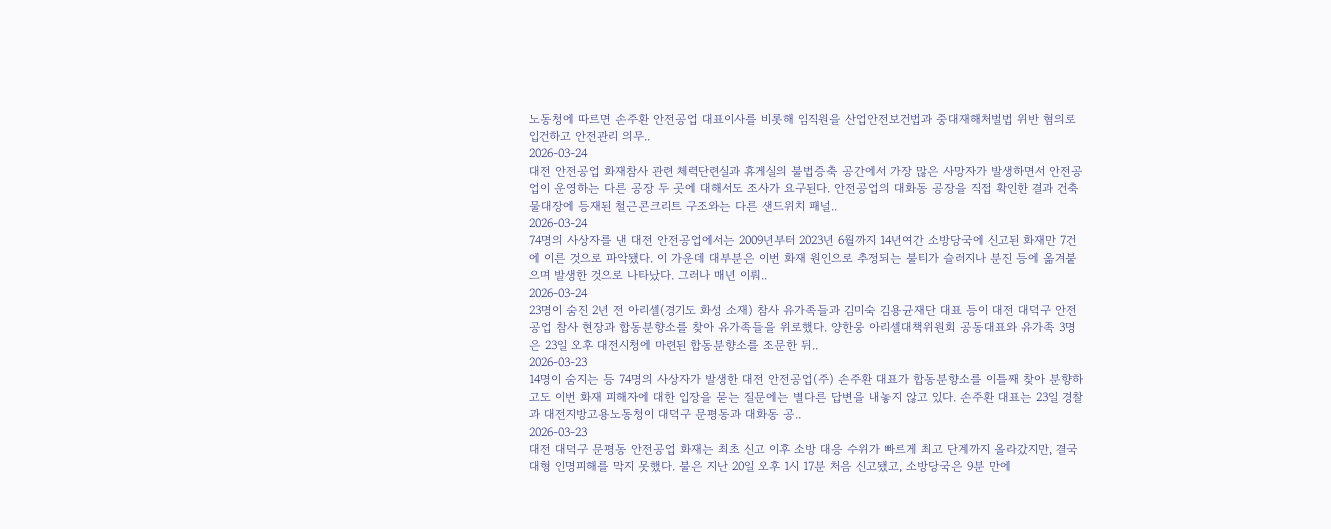노동청에 따르면 손주환 안전공업 대표이사를 비롯해 임직원을 산업안전보건법과 중대재해처벌법 위반 혐의로 입건하고 안전관리 의무..
2026-03-24
대전 안전공업 화재참사 관련 체력단련실과 휴게실의 불법증축 공간에서 가장 많은 사망자가 발생하면서 안전공업이 운영하는 다른 공장 두 곳에 대해서도 조사가 요구된다. 안전공업의 대화동 공장을 직접 확인한 결과 건축물대장에 등재된 철근콘크리트 구조와는 다른 샌드위치 패널..
2026-03-24
74명의 사상자를 낸 대전 안전공업에서는 2009년부터 2023년 6월까지 14년여간 소방당국에 신고된 화재만 7건에 이른 것으로 파악됐다. 이 가운데 대부분은 이번 화재 원인으로 추정되는 불티가 슬러지나 분진 등에 옮겨붙으며 발생한 것으로 나타났다. 그러나 매년 이뤄..
2026-03-24
23명이 숨진 2년 전 아리셀(경기도 화성 소재) 참사 유가족들과 김미숙 김용균재단 대표 등이 대전 대덕구 안전공업 참사 현장과 합동분향소를 찾아 유가족들을 위로했다. 양한웅 아리셀대책위원회 공동대표와 유가족 3명은 23일 오후 대전시청에 마련된 합동분향소를 조문한 뒤..
2026-03-23
14명이 숨지는 등 74명의 사상자가 발생한 대전 안전공업(주) 손주환 대표가 합동분향소를 이틀째 찾아 분향하고도 이번 화재 피해자에 대한 입장을 묻는 질문에는 별다른 답변을 내놓지 않고 있다. 손주환 대표는 23일 경찰과 대전지방고용노동청이 대덕구 문평동과 대화동 공..
2026-03-23
대전 대덕구 문평동 안전공업 화재는 최초 신고 이후 소방 대응 수위가 빠르게 최고 단계까지 올라갔지만, 결국 대형 인명피해를 막지 못했다. 불은 지난 20일 오후 1시 17분 처음 신고됐고, 소방당국은 9분 만에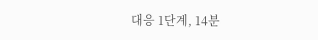대응 1단계, 14분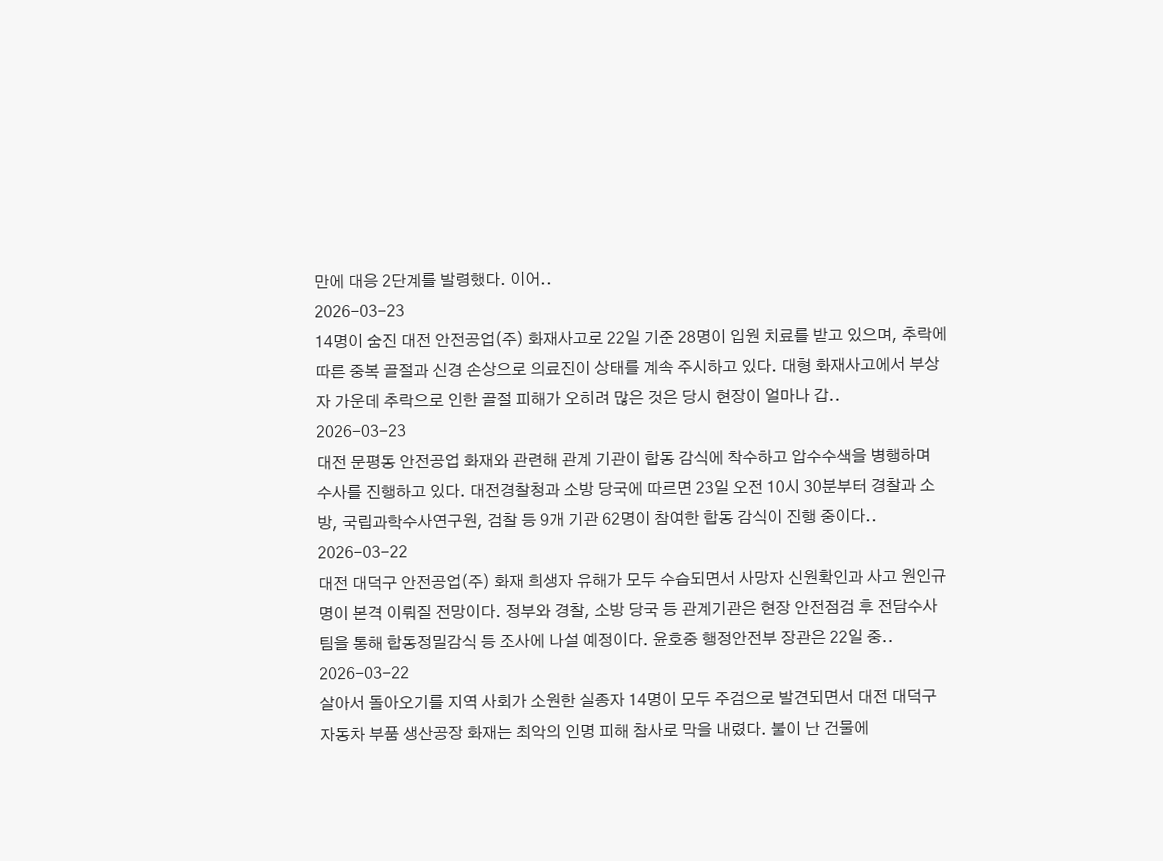만에 대응 2단계를 발령했다. 이어..
2026-03-23
14명이 숨진 대전 안전공업(주) 화재사고로 22일 기준 28명이 입원 치료를 받고 있으며, 추락에 따른 중복 골절과 신경 손상으로 의료진이 상태를 계속 주시하고 있다. 대형 화재사고에서 부상자 가운데 추락으로 인한 골절 피해가 오히려 많은 것은 당시 현장이 얼마나 갑..
2026-03-23
대전 문평동 안전공업 화재와 관련해 관계 기관이 합동 감식에 착수하고 압수수색을 병행하며 수사를 진행하고 있다. 대전경찰청과 소방 당국에 따르면 23일 오전 10시 30분부터 경찰과 소방, 국립과학수사연구원, 검찰 등 9개 기관 62명이 참여한 합동 감식이 진행 중이다..
2026-03-22
대전 대덕구 안전공업(주) 화재 희생자 유해가 모두 수습되면서 사망자 신원확인과 사고 원인규명이 본격 이뤄질 전망이다. 정부와 경찰, 소방 당국 등 관계기관은 현장 안전점검 후 전담수사팀을 통해 합동정밀감식 등 조사에 나설 예정이다. 윤호중 행정안전부 장관은 22일 중..
2026-03-22
살아서 돌아오기를 지역 사회가 소원한 실종자 14명이 모두 주검으로 발견되면서 대전 대덕구 자동차 부품 생산공장 화재는 최악의 인명 피해 참사로 막을 내렸다. 불이 난 건물에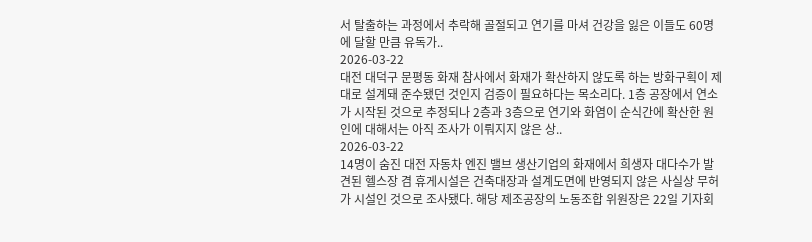서 탈출하는 과정에서 추락해 골절되고 연기를 마셔 건강을 잃은 이들도 60명에 달할 만큼 유독가..
2026-03-22
대전 대덕구 문평동 화재 참사에서 화재가 확산하지 않도록 하는 방화구획이 제대로 설계돼 준수됐던 것인지 검증이 필요하다는 목소리다. 1층 공장에서 연소가 시작된 것으로 추정되나 2층과 3층으로 연기와 화염이 순식간에 확산한 원인에 대해서는 아직 조사가 이뤄지지 않은 상..
2026-03-22
14명이 숨진 대전 자동차 엔진 밸브 생산기업의 화재에서 희생자 대다수가 발견된 헬스장 겸 휴게시설은 건축대장과 설계도면에 반영되지 않은 사실상 무허가 시설인 것으로 조사됐다. 해당 제조공장의 노동조합 위원장은 22일 기자회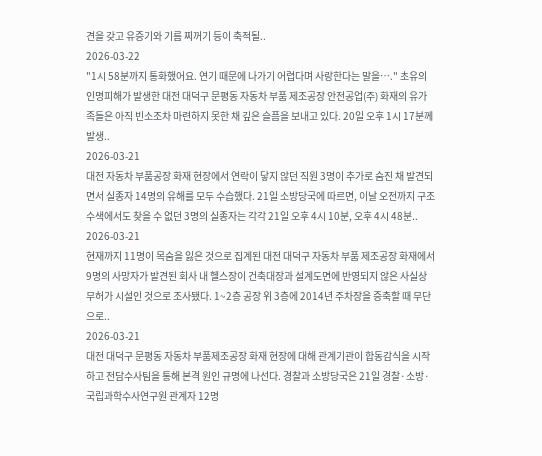견을 갖고 유증기와 기름 찌꺼기 등이 축적될..
2026-03-22
"1시 58분까지 통화했어요. 연기 때문에 나가기 어렵다며 사랑한다는 말을…." 초유의 인명피해가 발생한 대전 대덕구 문평동 자동차 부품 제조공장 안전공업(주) 화재의 유가족들은 아직 빈소조차 마련하지 못한 채 깊은 슬픔을 보내고 있다. 20일 오후 1시 17분께 발생..
2026-03-21
대전 자동차 부품공장 화재 현장에서 연락이 닿지 않던 직원 3명이 추가로 숨진 채 발견되면서 실종자 14명의 유해를 모두 수습했다. 21일 소방당국에 따르면, 이날 오전까지 구조 수색에서도 찾을 수 없던 3명의 실종자는 각각 21일 오후 4시 10분, 오후 4시 48분..
2026-03-21
현재까지 11명이 목숨을 잃은 것으로 집계된 대전 대덕구 자동차 부품 제조공장 화재에서 9명의 사망자가 발견된 회사 내 헬스장이 건축대장과 설계도면에 반영되지 않은 사실상 무허가 시설인 것으로 조사됐다. 1~2층 공장 위 3층에 2014년 주차장을 증축할 때 무단으로..
2026-03-21
대전 대덕구 문평동 자동차 부품제조공장 화재 현장에 대해 관계기관이 합동감식을 시작하고 전담수사팀을 통해 본격 원인 규명에 나선다. 경찰과 소방당국은 21일 경찰·소방·국립과학수사연구원 관계자 12명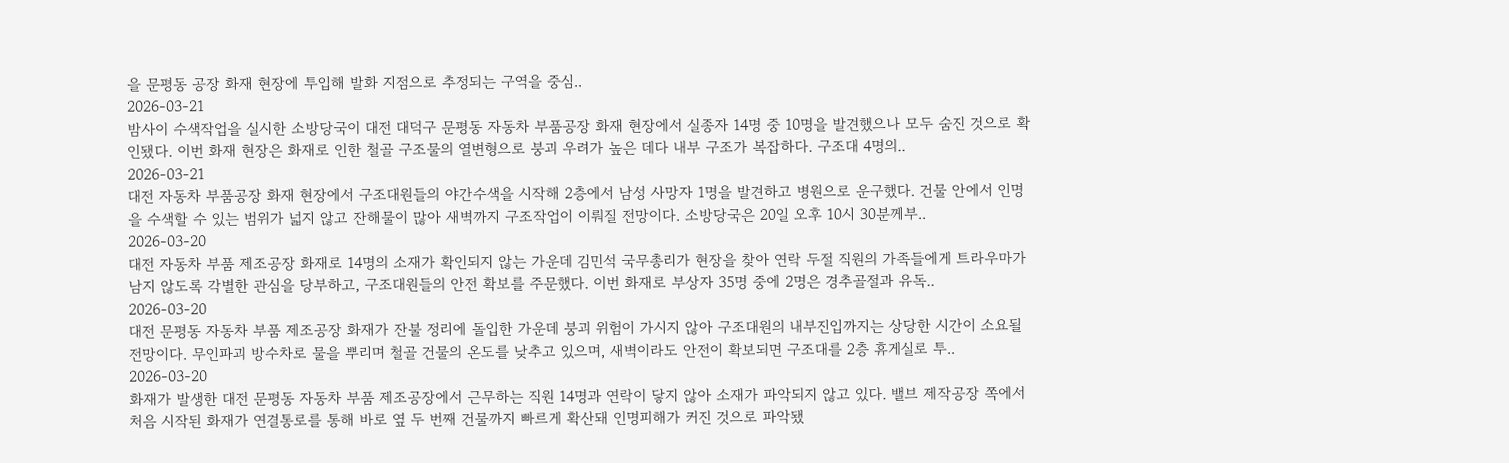을 문평동 공장 화재 현장에 투입해 발화 지점으로 추정되는 구역을 중심..
2026-03-21
밤사이 수색작업을 실시한 소방당국이 대전 대덕구 문평동 자동차 부품공장 화재 현장에서 실종자 14명 중 10명을 발견했으나 모두 숨진 것으로 확인됐다. 이번 화재 현장은 화재로 인한 철골 구조물의 열변형으로 붕괴 우려가 높은 데다 내부 구조가 복잡하다. 구조대 4명의..
2026-03-21
대전 자동차 부품공장 화재 현장에서 구조대원들의 야간수색을 시작해 2층에서 남성 사망자 1명을 발견하고 병원으로 운구했다. 건물 안에서 인명을 수색할 수 있는 범위가 넓지 않고 잔해물이 많아 새벽까지 구조작업이 이뤄질 전망이다. 소방당국은 20일 오후 10시 30분께부..
2026-03-20
대전 자동차 부품 제조공장 화재로 14명의 소재가 확인되지 않는 가운데 김민석 국무총리가 현장을 찾아 연락 두절 직원의 가족들에게 트라우마가 남지 않도록 각별한 관심을 당부하고, 구조대원들의 안전 확보를 주문했다. 이번 화재로 부상자 35명 중에 2명은 경추골절과 유독..
2026-03-20
대전 문평동 자동차 부품 제조공장 화재가 잔불 정리에 돌입한 가운데 붕괴 위험이 가시지 않아 구조대원의 내부진입까지는 상당한 시간이 소요될 전망이다. 무인파괴 방수차로 물을 뿌리며 철골 건물의 온도를 낮추고 있으며, 새벽이라도 안전이 확보되면 구조대를 2층 휴게실로 투..
2026-03-20
화재가 발생한 대전 문평동 자동차 부품 제조공장에서 근무하는 직원 14명과 연락이 닿지 않아 소재가 파악되지 않고 있다. 밸브 제작공장 쪽에서 처음 시작된 화재가 연결통로를 통해 바로 옆 두 번째 건물까지 빠르게 확산돼 인명피해가 커진 것으로 파악됐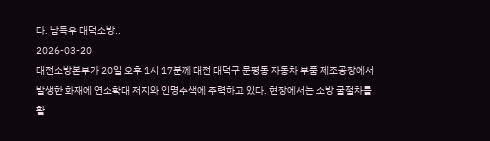다. 남득우 대덕소방..
2026-03-20
대전소방본부가 20일 오후 1시 17분께 대전 대덕구 문평동 자동차 부품 제조공장에서 발생한 화재에 연소확대 저지와 인명수색에 주력하고 있다. 현장에서는 소방 굴절차를 활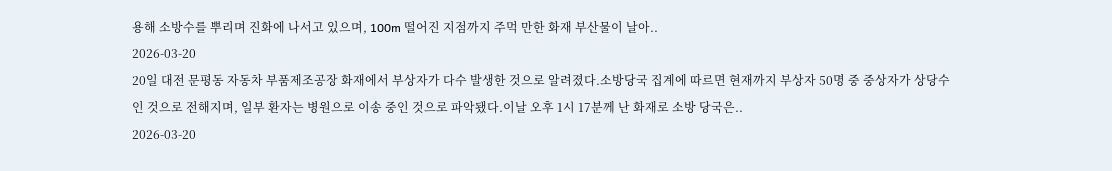용해 소방수를 뿌리며 진화에 나서고 있으며, 100m 떨어진 지점까지 주먹 만한 화재 부산물이 날아..
2026-03-20
20일 대전 문평동 자동차 부품제조공장 화재에서 부상자가 다수 발생한 것으로 알려졌다.소방당국 집계에 따르면 현재까지 부상자 50명 중 중상자가 상당수인 것으로 전해지며, 일부 환자는 병원으로 이송 중인 것으로 파악됐다.이날 오후 1시 17분께 난 화재로 소방 당국은..
2026-03-20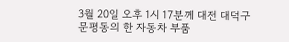3월 20일 오후 1시 17분께 대전 대덕구 문평동의 한 자동차 부품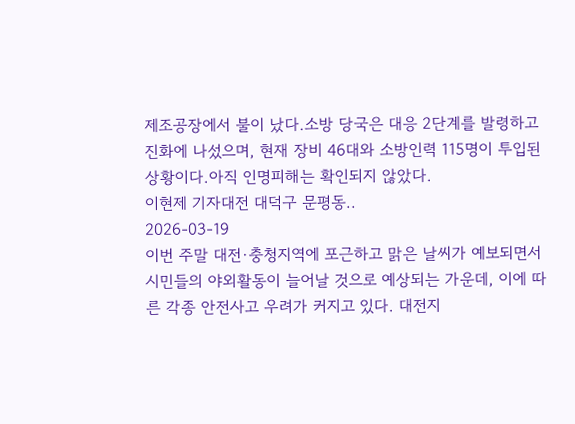제조공장에서 불이 났다.소방 당국은 대응 2단계를 발령하고 진화에 나섰으며, 현재 장비 46대와 소방인력 115명이 투입된 상황이다.아직 인명피해는 확인되지 않았다.
이현제 기자대전 대덕구 문평동..
2026-03-19
이번 주말 대전·충청지역에 포근하고 맑은 날씨가 예보되면서 시민들의 야외활동이 늘어날 것으로 예상되는 가운데, 이에 따른 각종 안전사고 우려가 커지고 있다. 대전지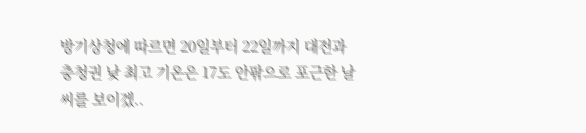방기상청에 따르면 20일부터 22일까지 대전과 충청권 낮 최고 기온은 17도 안팎으로 포근한 날씨를 보이겠..